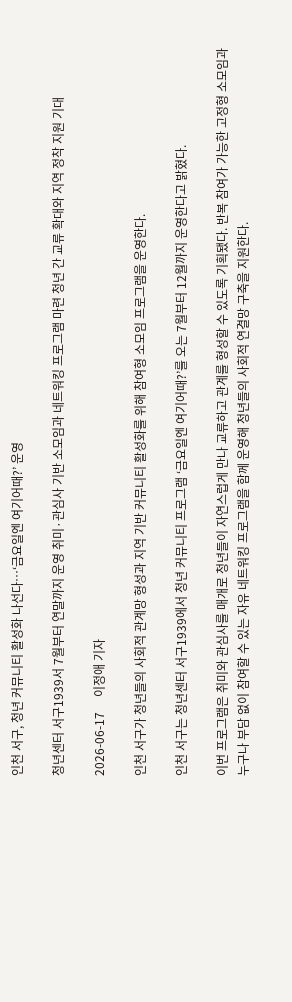인천 서구, 청년 커뮤니티 활성화 나선다…‘금요일엔 여기어때?’ 운영

청년센터 서구1939서 7월부터 연말까지 운영 취미·관심사 기반 소모임과 네트워킹 프로그램 마련 청년 간 교류 확대와 지역 정착 지원 기대

2026-06-17     이정애 기자

인천 서구가 청년들의 사회적 관계망 형성과 지역 기반 커뮤니티 활성화를 위해 참여형 소모임 프로그램을 운영한다.

인천 서구는 청년센터 서구1939에서 청년 커뮤니티 프로그램 ‘금요일엔 여기어때?’를 오는 7월부터 12월까지 운영한다고 밝혔다.

이번 프로그램은 취미와 관심사를 매개로 청년들이 자연스럽게 만나 교류하고 관계를 형성할 수 있도록 기획됐다. 반복 참여가 가능한 고정형 소모임과 누구나 부담 없이 참여할 수 있는 자유 네트워킹 프로그램을 함께 운영해 청년들의 사회적 연결망 구축을 지원한다.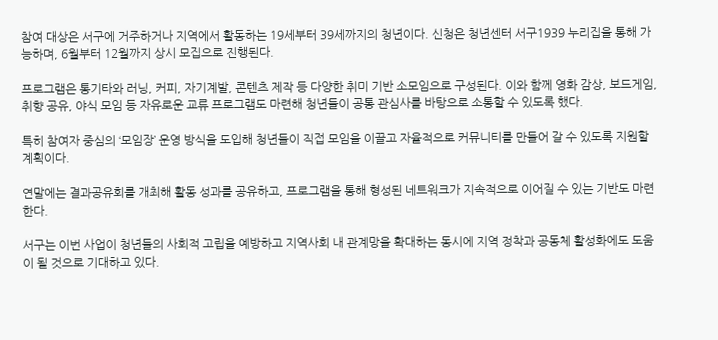참여 대상은 서구에 거주하거나 지역에서 활동하는 19세부터 39세까지의 청년이다. 신청은 청년센터 서구1939 누리집을 통해 가능하며, 6월부터 12월까지 상시 모집으로 진행된다.

프로그램은 통기타와 러닝, 커피, 자기계발, 콘텐츠 제작 등 다양한 취미 기반 소모임으로 구성된다. 이와 함께 영화 감상, 보드게임, 취향 공유, 야식 모임 등 자유로운 교류 프로그램도 마련해 청년들이 공통 관심사를 바탕으로 소통할 수 있도록 했다.

특히 참여자 중심의 ‘모임장’ 운영 방식을 도입해 청년들이 직접 모임을 이끌고 자율적으로 커뮤니티를 만들어 갈 수 있도록 지원할 계획이다.

연말에는 결과공유회를 개최해 활동 성과를 공유하고, 프로그램을 통해 형성된 네트워크가 지속적으로 이어질 수 있는 기반도 마련한다.

서구는 이번 사업이 청년들의 사회적 고립을 예방하고 지역사회 내 관계망을 확대하는 동시에 지역 정착과 공동체 활성화에도 도움이 될 것으로 기대하고 있다.